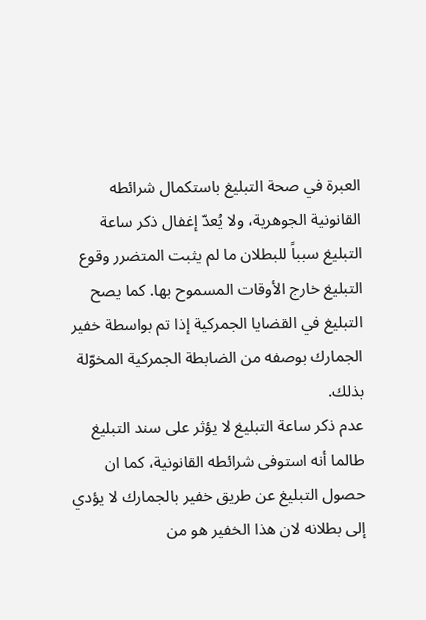العبرة في صحة التبليغ باستكمال شرائطه القانونية الجوهرية، ولا يُعدّ إغفال ذكر ساعة التبليغ سبباً للبطلان ما لم يثبت المتضرر وقوع التبليغ خارج الأوقات المسموح بها. كما يصح التبليغ في القضايا الجمركية إذا تم بواسطة خفير الجمارك بوصفه من الضابطة الجمركية المخوّلة بذلك.
عدم ذكر ساعة التبليغ لا يؤثر على سند التبليغ طالما أنه استوفى شرائطه القانونية، كما ان حصول التبليغ عن طريق خفير بالجمارك لا يؤدي إلى بطلانه لان هذا الخفير هو من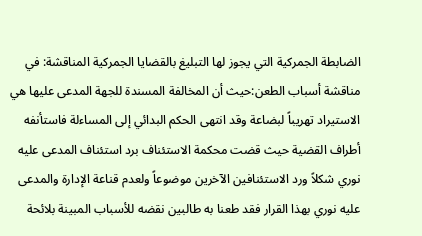الضابطة الجمركية التي يجوز لها التبليغ بالقضايا الجمركية المناقشة: في مناقشة أسباب الطعن:حيث أن المخالفة المسندة للجهة المدعى عليها هي الاستيراد تهريباً لبضاعة وقد انتهى الحكم البدائي إلى المساءلة فاستأنفه أطراف القضية حيث قضت محكمة الاستئناف برد استئناف المدعى عليه نوري شكلاً ورد الاستئنافين الآخرين موضوعاً ولعدم قناعة الإدارة والمدعى عليه نوري بهذا القرار فقد طعنا به طالبين نقضه للأسباب المبينة بلائحة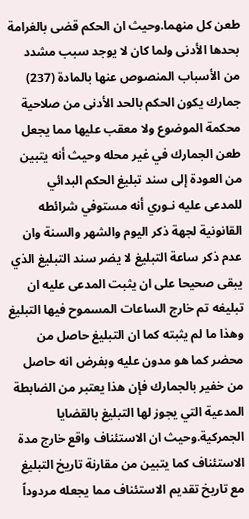طعن كل منهما.وحيث ان الحكم قضى بالغرامة بحدها الأدنى ولما كان لا يوجد سبب مشدد من الأسباب المنصوص عنها بالمادة (237) جمارك يكون الحكم بالحد الأدنى من صلاحية محكمة الموضوع ولا معقب عليها مما يجعل طعن الجمارك في غير محله وحيث أنه يتبين من العودة إلى سند تبليغ الحكم البدائي للمدعى عليه نـوري أنه مستوفي شرائطه القانونية لجهة ذكر اليوم والشهر والسنة وان عدم ذكر ساعة التبليغ لا يضر سند التبليغ الذي يبقى صحيحا على ان يثبت المدعى عليه ان تبليغه تم خارج الساعات المسموح فيها التبليغ وهذا ما لم يثبته كما ان التبليغ حاصل من محضر كما هو مدون عليه وبفرض انه حاصل من خفير بالجمارك فإن هذا يعتبر من الضابطة المدعية التي يجوز لها التبليغ بالقضايا الجمركية.وحيث ان الاستئناف واقع خارج مدة الاستئناف كما يتبين من مقارنة تاريخ التبليغ مع تاريخ تقديم الاستئناف مما يجعله مردوداً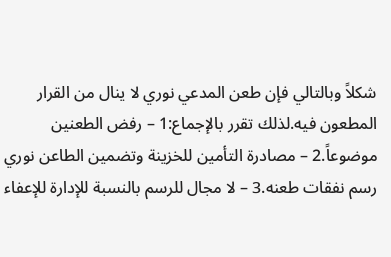شكلاً وبالتالي فإن طعن المدعي نوري لا ينال من القرار المطعون فيه.لذلك تقرر بالإجماع:1 – رفض الطعنين موضوعاً.2 – مصادرة التأمين للخزينة وتضمين الطاعن نوري رسم نفقات طعنه.3 – لا مجال للرسم بالنسبة للإدارة للإعفاء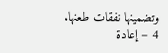وتضمينها نفقات طعنها. 4 – إعادة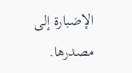الإضبارة إلى مصدرها.